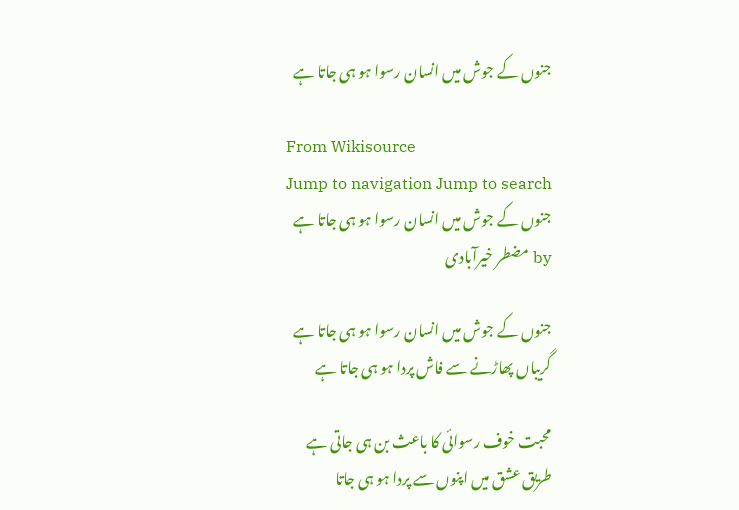جنوں کے جوش میں انسان رسوا ہو ہی جاتا ہے

From Wikisource
Jump to navigation Jump to search
جنوں کے جوش میں انسان رسوا ہو ہی جاتا ہے
by مضطر خیرآبادی

جنوں کے جوش میں انسان رسوا ہو ہی جاتا ہے
گریباں پھاڑنے سے فاش پردا ہو ہی جاتا ہے

محبت خوف رسوائی کا باعث بن ہی جاتی ہے
طریق عشق میں اپنوں سے پردا ہو ہی جاتا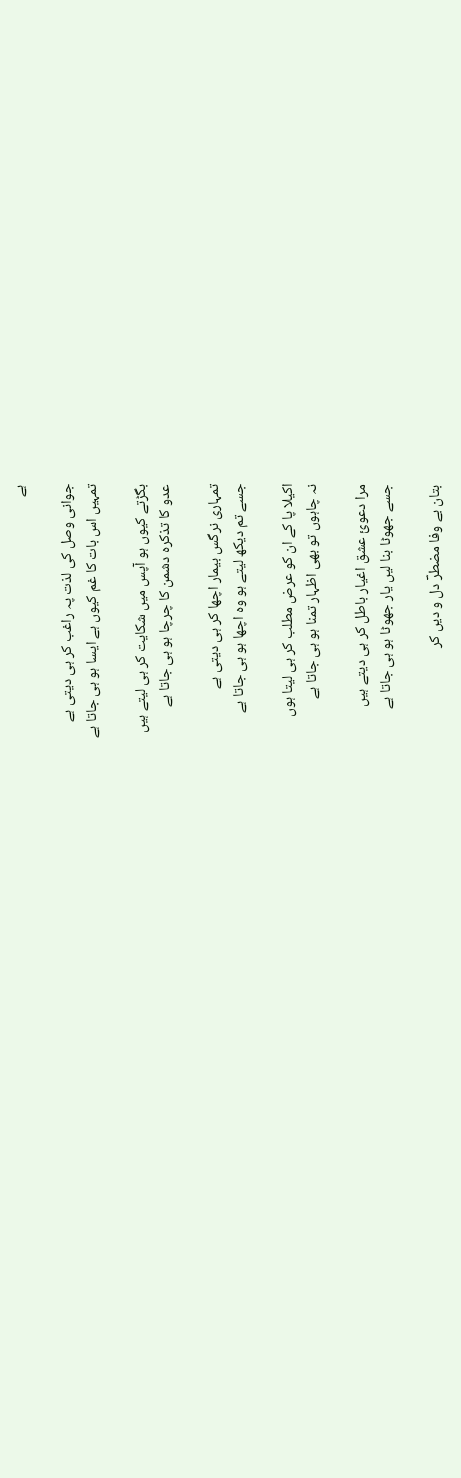ہے

جوانی وصل کی لذت پہ راغب کر ہی دیتی ہے
تمہیں اس بات کا غم کیوں ہے ایسا ہو ہی جاتا ہے

بگڑتے کیوں ہو آپس میں شکایت کر ہی لیتے ہیں
عدو کا تذکرہ دشمن کا چرچا ہو ہی جاتا ہے

تمہاری نرگس بیمار اچھا کر ہی دیتی ہے
جسے تم دیکھ لیتے ہو وہ اچھا ہو ہی جاتا ہے

اکیلا پا کے ان کو عرض مطلب کر ہی لیتا ہوں
نہ چاہوں تو بھی اظہار تمنا ہو ہی جاتا ہے

مرا دعوئ عشق اغیار باطل کر ہی دیتے ہیں
جسے جھوٹا بنا لیں یار جھوٹا ہو ہی جاتا ہے

بتان بے وفا مضطرؔ دل و دیں کر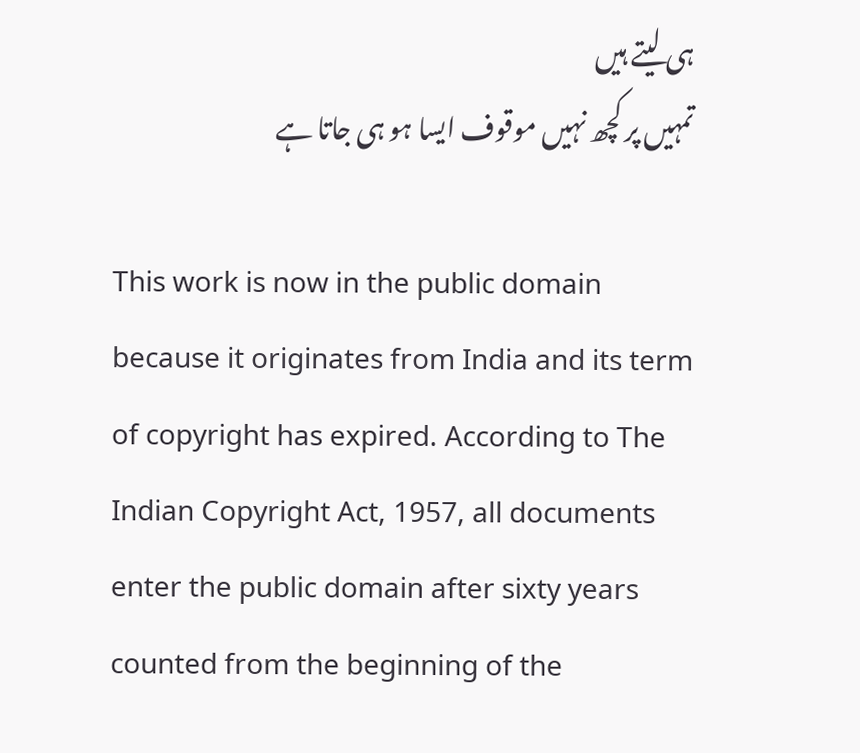ہی لیتے ہیں
تمہیں پر کچھ نہیں موقوف ایسا ہو ہی جاتا ہے

This work is now in the public domain because it originates from India and its term of copyright has expired. According to The Indian Copyright Act, 1957, all documents enter the public domain after sixty years counted from the beginning of the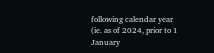following calendar year (ie. as of 2024, prior to 1 January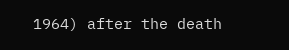1964) after the death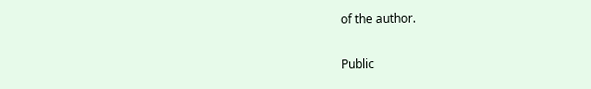of the author.

Public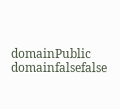domainPublic domainfalsefalse